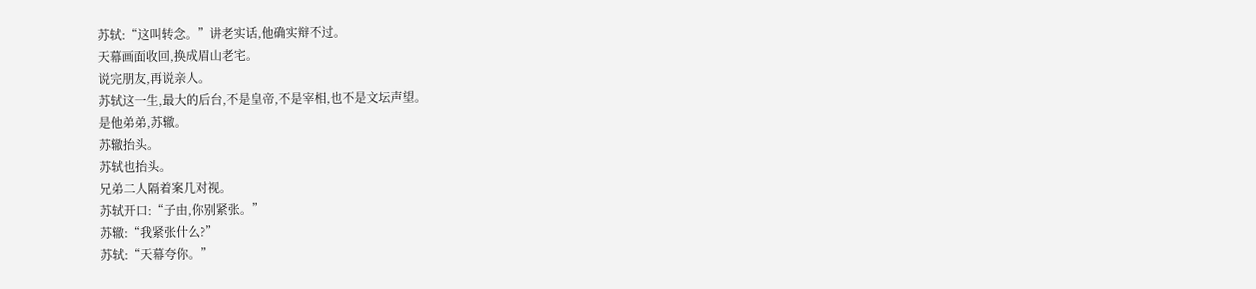苏轼:“这叫转念。”讲老实话,他确实辩不过。
天幕画面收回,换成眉山老宅。
说完朋友,再说亲人。
苏轼这一生,最大的后台,不是皇帝,不是宰相,也不是文坛声望。
是他弟弟,苏辙。
苏辙抬头。
苏轼也抬头。
兄弟二人隔着案几对视。
苏轼开口:“子由,你别紧张。”
苏辙:“我紧张什么?”
苏轼:“天幕夸你。”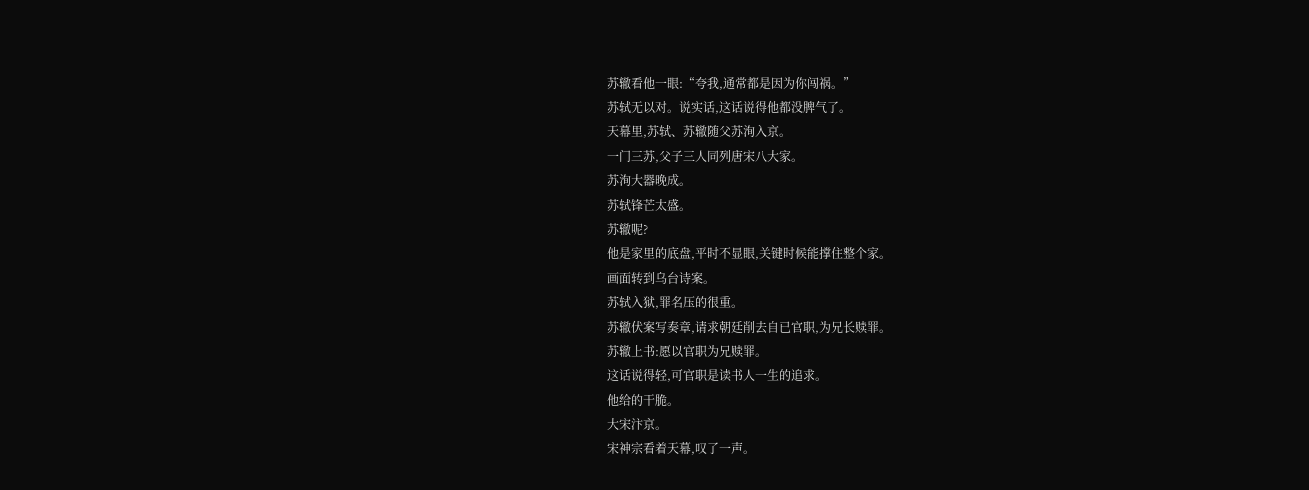苏辙看他一眼:“夸我,通常都是因为你闯祸。”
苏轼无以对。说实话,这话说得他都没脾气了。
天幕里,苏轼、苏辙随父苏洵入京。
一门三苏,父子三人同列唐宋八大家。
苏洵大器晚成。
苏轼锋芒太盛。
苏辙呢?
他是家里的底盘,平时不显眼,关键时候能撑住整个家。
画面转到乌台诗案。
苏轼入狱,罪名压的很重。
苏辙伏案写奏章,请求朝廷削去自已官职,为兄长赎罪。
苏辙上书:愿以官职为兄赎罪。
这话说得轻,可官职是读书人一生的追求。
他给的干脆。
大宋汴京。
宋神宗看着天幕,叹了一声。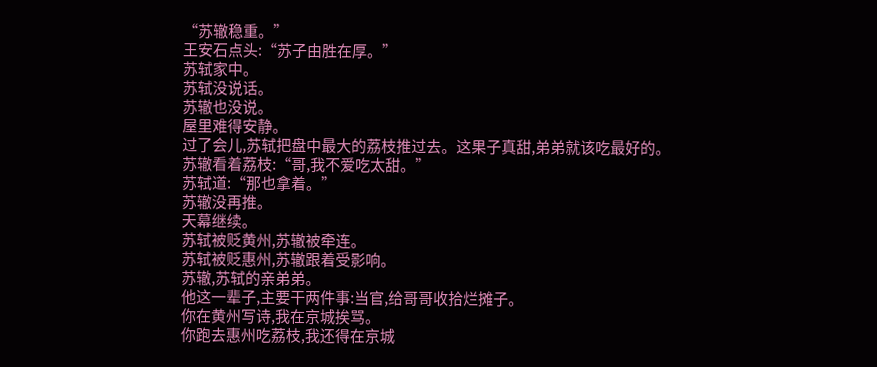“苏辙稳重。”
王安石点头:“苏子由胜在厚。”
苏轼家中。
苏轼没说话。
苏辙也没说。
屋里难得安静。
过了会儿,苏轼把盘中最大的荔枝推过去。这果子真甜,弟弟就该吃最好的。
苏辙看着荔枝:“哥,我不爱吃太甜。”
苏轼道:“那也拿着。”
苏辙没再推。
天幕继续。
苏轼被贬黄州,苏辙被牵连。
苏轼被贬惠州,苏辙跟着受影响。
苏辙,苏轼的亲弟弟。
他这一辈子,主要干两件事:当官,给哥哥收拾烂摊子。
你在黄州写诗,我在京城挨骂。
你跑去惠州吃荔枝,我还得在京城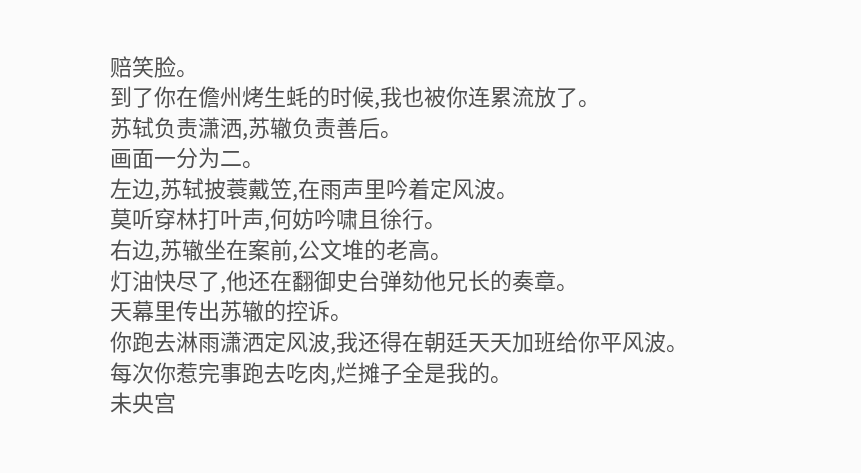赔笑脸。
到了你在儋州烤生蚝的时候,我也被你连累流放了。
苏轼负责潇洒,苏辙负责善后。
画面一分为二。
左边,苏轼披蓑戴笠,在雨声里吟着定风波。
莫听穿林打叶声,何妨吟啸且徐行。
右边,苏辙坐在案前,公文堆的老高。
灯油快尽了,他还在翻御史台弹劾他兄长的奏章。
天幕里传出苏辙的控诉。
你跑去淋雨潇洒定风波,我还得在朝廷天天加班给你平风波。
每次你惹完事跑去吃肉,烂摊子全是我的。
未央宫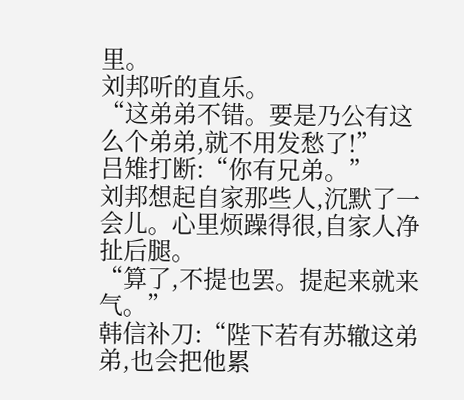里。
刘邦听的直乐。
“这弟弟不错。要是乃公有这么个弟弟,就不用发愁了!”
吕雉打断:“你有兄弟。”
刘邦想起自家那些人,沉默了一会儿。心里烦躁得很,自家人净扯后腿。
“算了,不提也罢。提起来就来气。”
韩信补刀:“陛下若有苏辙这弟弟,也会把他累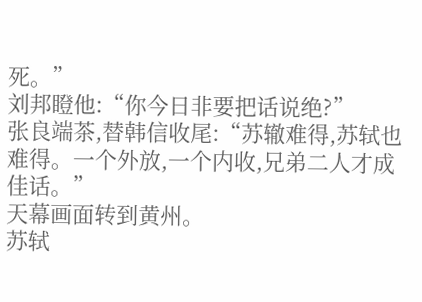死。”
刘邦瞪他:“你今日非要把话说绝?”
张良端茶,替韩信收尾:“苏辙难得,苏轼也难得。一个外放,一个内收,兄弟二人才成佳话。”
天幕画面转到黄州。
苏轼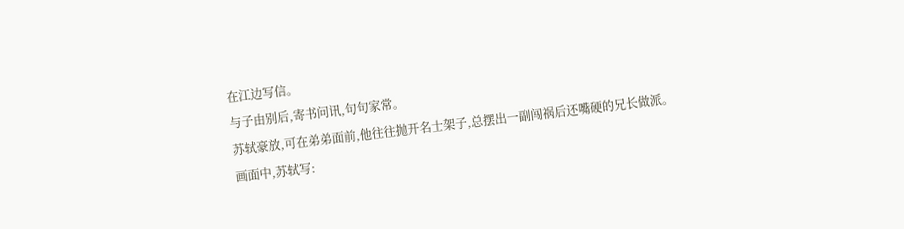在江边写信。
与子由别后,寄书问讯,句句家常。
苏轼豪放,可在弟弟面前,他往往抛开名士架子,总摆出一副闯祸后还嘴硬的兄长做派。
画面中,苏轼写: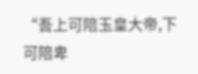“吾上可陪玉皇大帝,下可陪卑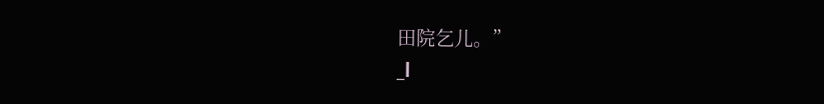田院乞儿。”
_l